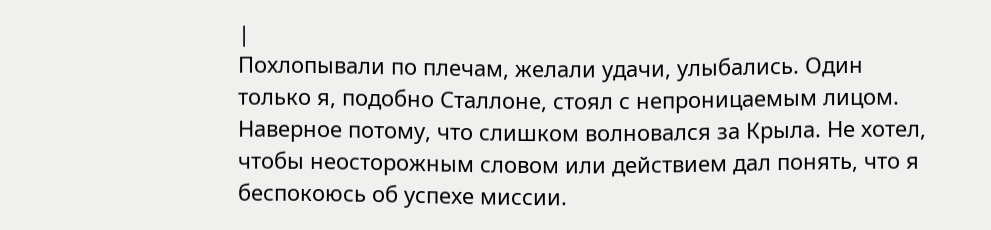|
Похлопывали по плечам, желали удачи, улыбались. Один только я, подобно Сталлоне, стоял с непроницаемым лицом. Наверное потому, что слишком волновался за Крыла. Не хотел, чтобы неосторожным словом или действием дал понять, что я беспокоюсь об успехе миссии.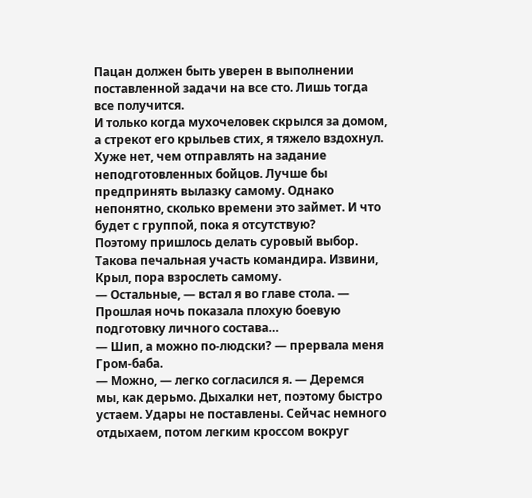Пацан должен быть уверен в выполнении поставленной задачи на все сто. Лишь тогда все получится.
И только когда мухочеловек скрылся за домом, а стрекот его крыльев стих, я тяжело вздохнул. Хуже нет, чем отправлять на задание неподготовленных бойцов. Лучше бы предпринять вылазку самому. Однако непонятно, сколько времени это займет. И что будет с группой, пока я отсутствую?
Поэтому пришлось делать суровый выбор. Такова печальная участь командира. Извини, Крыл, пора взрослеть самому.
— Остальные, — встал я во главе стола. — Прошлая ночь показала плохую боевую подготовку личного состава…
— Шип, а можно по-людски? — прервала меня Гром-баба.
— Можно, — легко согласился я. — Деремся мы, как дерьмо. Дыхалки нет, поэтому быстро устаем. Удары не поставлены. Сейчас немного отдыхаем, потом легким кроссом вокруг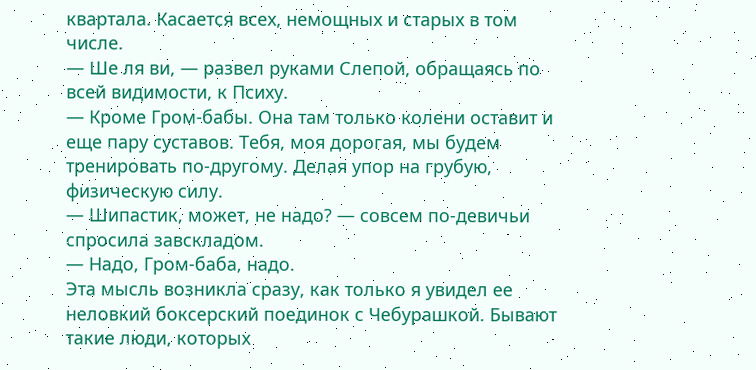квартала. Касается всех, немощных и старых в том числе.
— Ше ля ви, — развел руками Слепой, обращаясь по всей видимости, к Психу.
— Кроме Гром-бабы. Она там только колени оставит и еще пару суставов. Тебя, моя дорогая, мы будем тренировать по-другому. Делая упор на грубую, физическую силу.
— Шипастик, может, не надо? — совсем по-девичьи спросила завскладом.
— Надо, Гром-баба, надо.
Эта мысль возникла сразу, как только я увидел ее неловкий боксерский поединок с Чебурашкой. Бывают такие люди, которых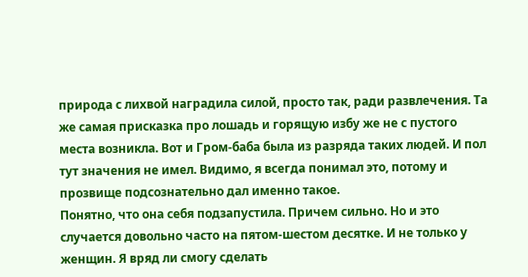природа с лихвой наградила силой, просто так, ради развлечения. Та же самая присказка про лошадь и горящую избу же не с пустого места возникла. Вот и Гром-баба была из разряда таких людей. И пол тут значения не имел. Видимо, я всегда понимал это, потому и прозвище подсознательно дал именно такое.
Понятно, что она себя подзапустила. Причем сильно. Но и это случается довольно часто на пятом-шестом десятке. И не только у женщин. Я вряд ли смогу сделать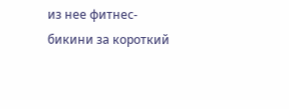из нее фитнес-бикини за короткий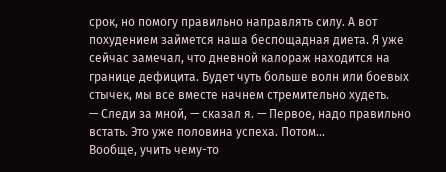срок, но помогу правильно направлять силу. А вот похудением займется наша беспощадная диета. Я уже сейчас замечал, что дневной калораж находится на границе дефицита. Будет чуть больше волн или боевых стычек, мы все вместе начнем стремительно худеть.
— Следи за мной, — сказал я. — Первое, надо правильно встать. Это уже половина успеха. Потом…
Вообще, учить чему-то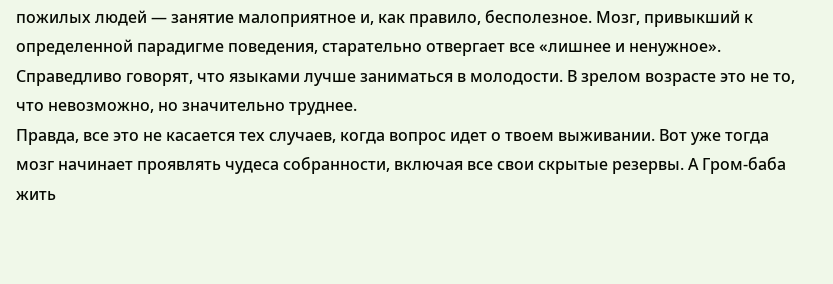пожилых людей — занятие малоприятное и, как правило, бесполезное. Мозг, привыкший к определенной парадигме поведения, старательно отвергает все «лишнее и ненужное». Справедливо говорят, что языками лучше заниматься в молодости. В зрелом возрасте это не то, что невозможно, но значительно труднее.
Правда, все это не касается тех случаев, когда вопрос идет о твоем выживании. Вот уже тогда мозг начинает проявлять чудеса собранности, включая все свои скрытые резервы. А Гром-баба жить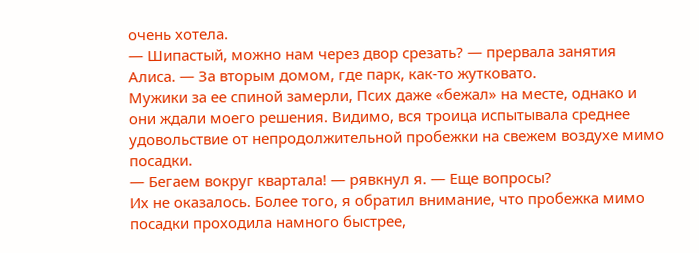очень хотела.
— Шипастый, можно нам через двор срезать? — прервала занятия Алиса. — За вторым домом, где парк, как-то жутковато.
Мужики за ее спиной замерли, Псих даже «бежал» на месте, однако и они ждали моего решения. Видимо, вся троица испытывала среднее удовольствие от непродолжительной пробежки на свежем воздухе мимо посадки.
— Бегаем вокруг квартала! — рявкнул я. — Еще вопросы?
Их не оказалось. Более того, я обратил внимание, что пробежка мимо посадки проходила намного быстрее,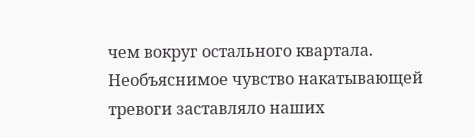чем вокруг остального квартала. Необъяснимое чувство накатывающей тревоги заставляло наших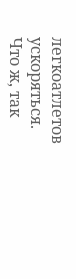легкоатлетов ускоряться. Что ж, так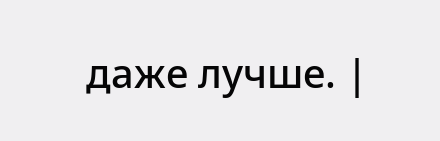даже лучше. |